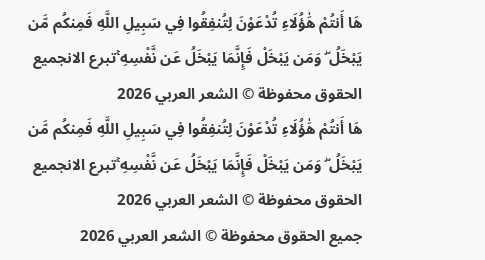هَا أَنتُمْ هَٰؤُلَاءِ تُدْعَوْنَ لِتُنفِقُوا فِي سَبِيلِ اللَّهِ فَمِنكُم مَّن يَبْخَلُ ۖ وَمَن يَبْخَلْ فَإِنَّمَا يَبْخَلُ عَن نَّفْسِهِ ۚتبرع الانجميع الحقوق محفوظة © الشعر العربي 2026
هَا أَنتُمْ هَٰؤُلَاءِ تُدْعَوْنَ لِتُنفِقُوا فِي سَبِيلِ اللَّهِ فَمِنكُم مَّن يَبْخَلُ ۖ وَمَن يَبْخَلْ فَإِنَّمَا يَبْخَلُ عَن نَّفْسِهِ ۚتبرع الانجميع الحقوق محفوظة © الشعر العربي 2026
جميع الحقوق محفوظة © الشعر العربي 2026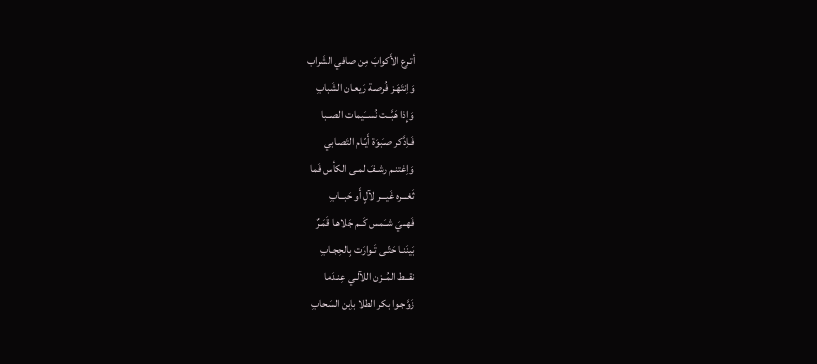أتـرع الأَكوابَ مِن صافي الشَراب
وَاِنتَهَـز فُرصـة رَيعـان الشَبابِ
وَإِذا هَبَّــت نُســَيمات الصــبا
فَـاِدَّكر صـَبوَة أَيّـام التَصـابي
وَاِغتنـم رشـفَ لمـى الكأس فَما
ثَغـــره غَيـــر لآلٍ أَو حَبــابِ
فَهــيَ شــَمس كَــم جَلاهـا قَمَـرٌ
بَينَنـا حَتّـى تَـوارَت بِالحِجـابِ
نقــط المُــزن اللآلـي عِنـدَما
زَوَّجـوا بكر الطلا باِبن السَحابِ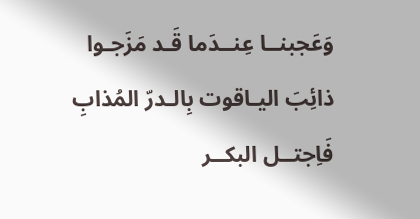وَعَجبنــا عِنــدَما قَـد مَزَجـوا
ذائِبَ اليـاقوت بِالـدرّ المُذابِ
فَاِجتــل البكــر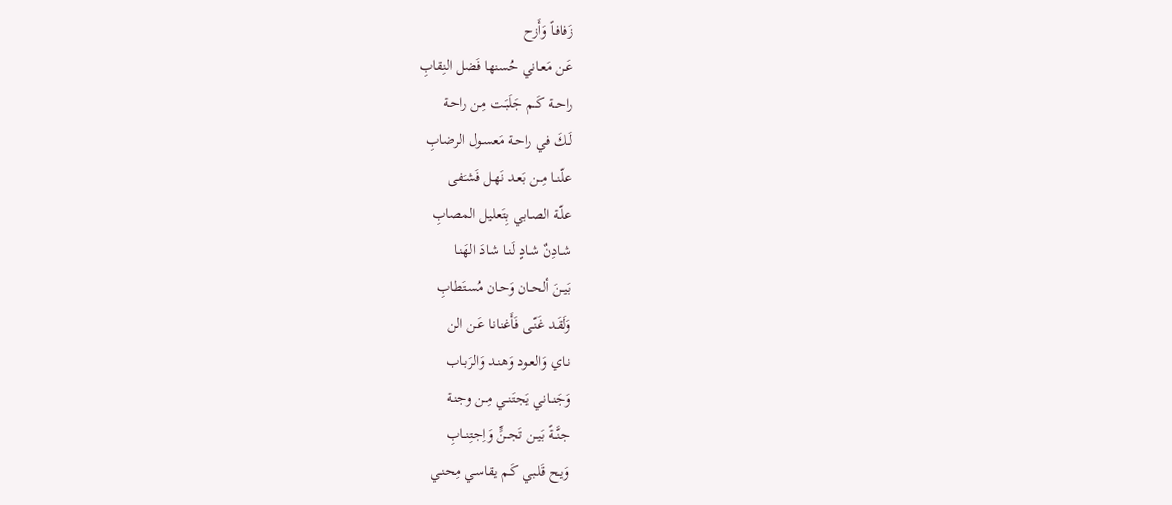زَفافـاً وَأَزح
عَـن مَعـاني حُسنها فَضل النِقابِ
راحــة كَــم جَلَبَـت مِـن راحـة
لَـكَ فـي راحـة مَعسـول الرضابِ
علّنــا مِــن بَعـد نَهـل فَشـَفى
علّـة الصـابي بِتَعليـل المصابِ
شـادِنٌ شـادٍ لَنـا شـادَ الهَنـا
بَيــنَ ألحــان وَحـان مُسـتَطابِ
وَلَقَـد غَنّـى فَأَغنانـا عَـن الن
نـاي وَالعـود وَهنـد وَالرَبـاب
وَجَنــاني يَجتَنــي مِــن وجنـة
جنَّــةً بَيــن تَجــنٍّ وَاِجتِنــابِ
وَيـح قَلـبي كَـم يقاسـي مِحنـي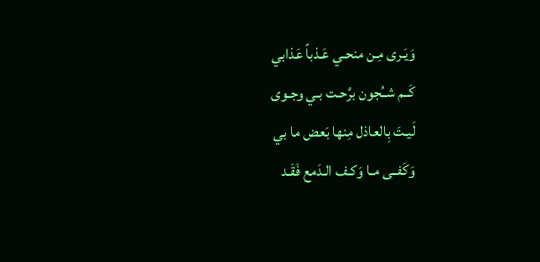وَيَـرى مِـن منحـي عَـذباً عَذابي
كَــم شــُجون برَّحـت بـي وجـوى
لَيـتَ بِالعاذل مِنها بَعض ما بي
وَكَفــى مـا وَكـف الـدَمع فَقَـد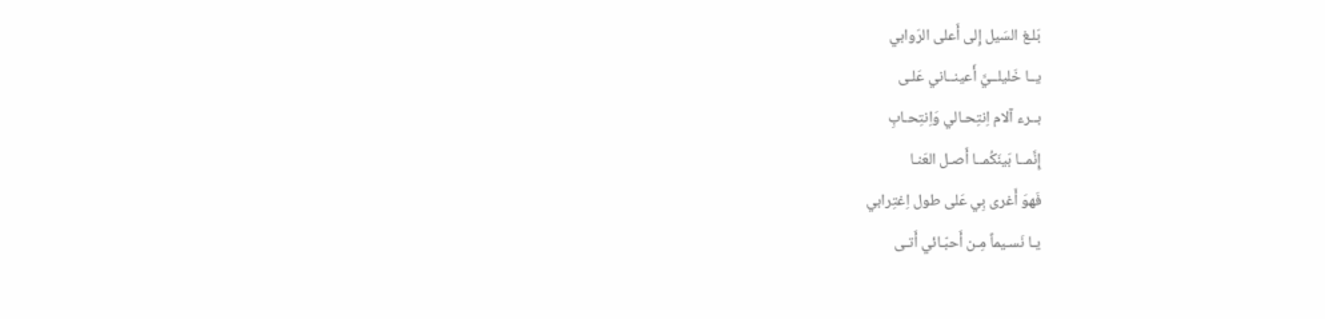بَلـغ السَيل إِلى أَعلى الرَوابي
يــا خَليلــيَّ أَعينــاني عَلـى
بــرء آلام اِنتِحـالي وَاِنتِحـابِ
إِنَّمــا بَينَكُمــا أَصـل العَنـا
فَهوَ أَغرى بِي عَلى طول اِغتِرابي
يـا نَسـيماً مِـن أَحبّـائي أَتـى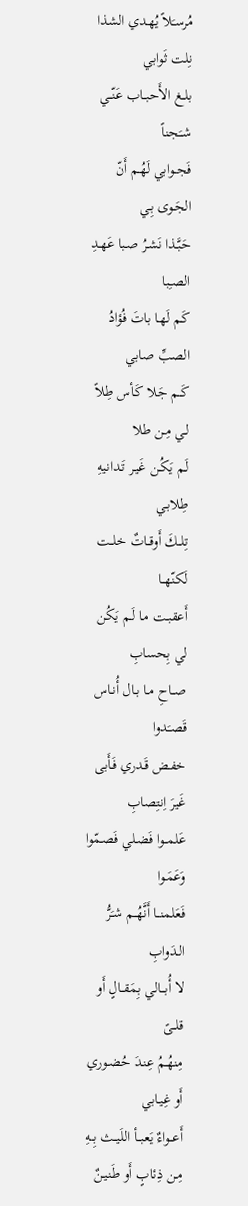مُرسـَلاً يُهـدي الشذا نِلت ثَوابي
بلــغ الأَحبــاب عَنّــي شــَجناً
فَجــوابي لَهُـم أَنّ الجَـوى بِـي
حَبَّـذا نَشـرُ صـبا عَهـدِ الصـِبا
كَـم لَهـا باتَ فُؤادُ الصبِّ صابي
كَــم جَلا كَـأس طِلاً لـي مِـن طلا
لَـم يَكُـن غَيـر تَـدانيهِ طِلابـي
تِلــكَ أَوقــاتٌ خلــت لَكنّهــا
أَعقبـت مـا لَـم يَكُن لي بِحسابِ
صــاحِ مـا بـال أُنـاس قَصـَدوا
خفـض قَـدري فَـأَبى غَيرَ اِنتِصابِ
عَلمــوا فَضـلي فَصـمّوا وَعَمَـوا
فَعَلمنــا أَنَّهُــم شـَرُّ الـدَوابِ
لا أُبـــالي بِمَقــالٍ أَو قلــىً
مِنهُـمُ عِنـدَ حُضـوري أَو غِيـابي
أَعــواءٌ يَعبــأ اللَيــث بِــهِ
مِـن ذِئابٍ أَو طَنيـنٌ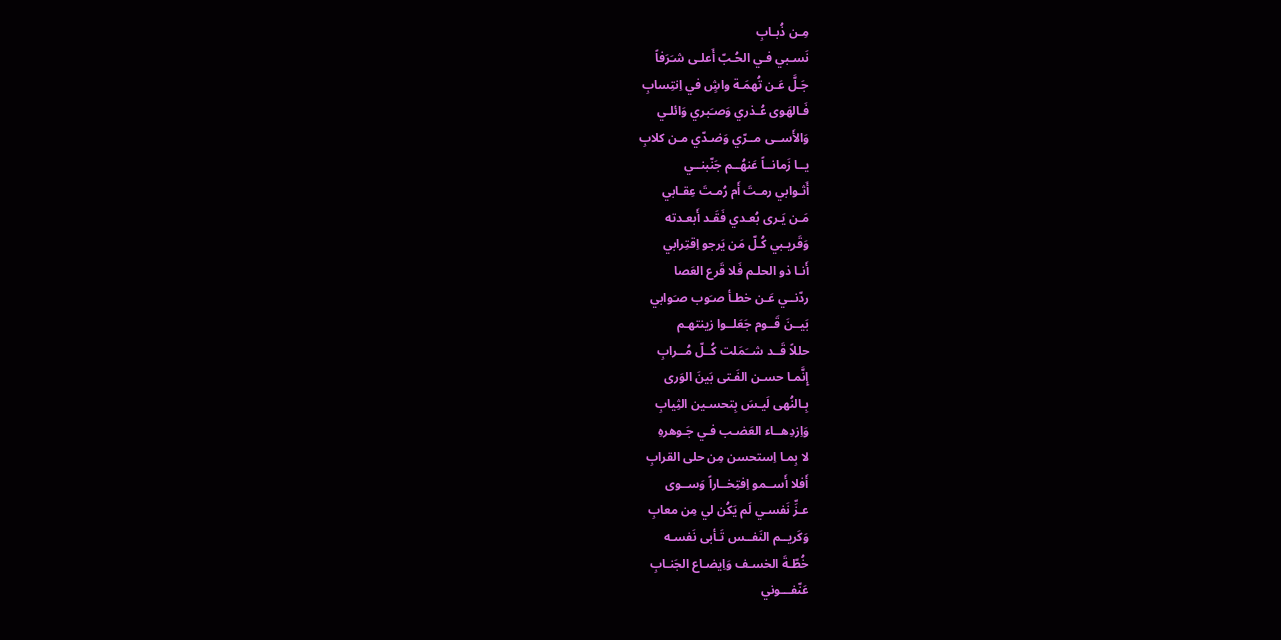مِـن ذُبـابِ
نَسـبي فـي الحُـبّ أَعلـى شـَرَفاً
جَـلَّ عَـن تُهمَـة واشٍ في اِنتِسابِ
فَـالهَوى عُـذري وَصـَبري وَائلـي
وَالأَســى مــرّي وَضـدّي مـن كلابِ
يــا زَمانــاً عَنهُــم جَنّبنــي
أَثـوابي رمـتَ أَم رُمـتَ عِقـابي
مَـن يَـرى بُعـدي فَقَـد أَبعـدته
وَقَريـبي كُـلّ مَن يَرجو اِقتِرابي
أَنـا ذو الحلـم فَلا قَرع العَصا
ردّنــي عَـن خطـأ صـَوب صـَوابي
بَيــنَ قَــوم جَعَلــوا زينتهـم
حللاً قَــد شــَمَلت كُــلّ مُــرابِ
إِنَّمـا حسـن الفَـتى بَينَ الوَرى
بِـالنُهى لَيـسَ بِتحسـين الثِيابِ
وَاِزدِهــاء العَضـب فـي جَـوهرهِ
لا بِمـا اِستحسن مِن حلى القرابِ
أَفلا أَســمو اِفتِخــاراً وَســوى
عـزِّ نَفسـي لَم يَكُن لي مِن معابِ
وَكَريــم النَفــس تَـأبى نَفسـه
خُطّـةَ الخسـف وَاِيضـاع الجَنـابِ
عَنّفـــوني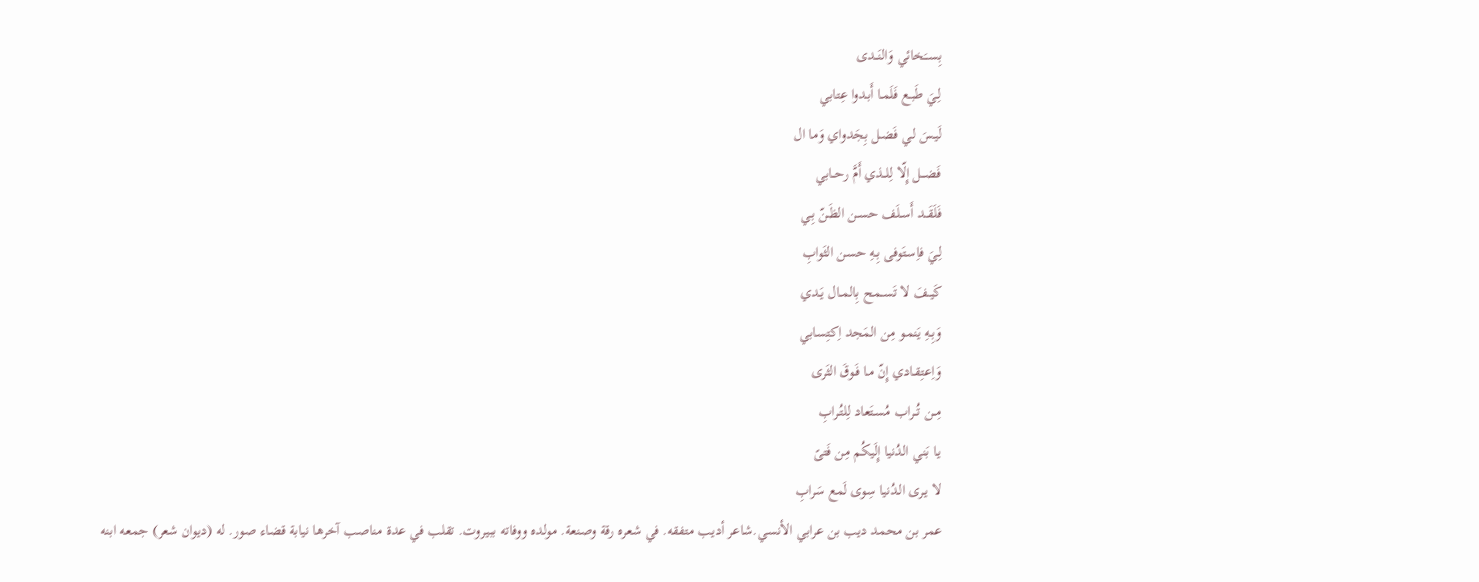بِســَخائي وَالنَــدى
لِـيَ طَبـع فَلَمـا أَبـدوا عِتابي
لَيـسَ لـي فَضـل بِجَدواي وَما ال
فَضـــل إِلّا لِلــذي أَمَّ رحــابي
فَلَقَــد أَسـلَف حسـن الظَـنّ بِـي
لِـيَ فاِسـتَوفى بِـهِ حسن الثَوابِ
كَيــفَ لا تَســمح بِالمـال يَـدي
وَبِـهِ يَنمـو مِن المَجد اِكتِسابي
وَاِعتِقـادي إِنّ مـا فَـوقَ الثَرى
مِــن تُــراب مُسـتَعاد لِلتُـرابِ
يـا بَني الدُنيا إِلَيكُم مِن فَتىً
لا يـرى الـدُنيا سِوى لَمع سَرابِ
عمر بن محمد ديب بن عرابي الأنسي.شاعر أديب متفقه. في شعره رقة وصنعة. مولده ووفاته ببيروت. تقلب في عدة مناصب آخرها نيابة قضاء صور. له (ديوان شعر) جمعه ابنه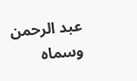عبد الرحمن وسماه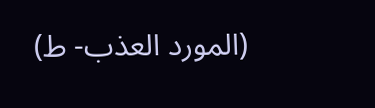(المورد العذب- ط)